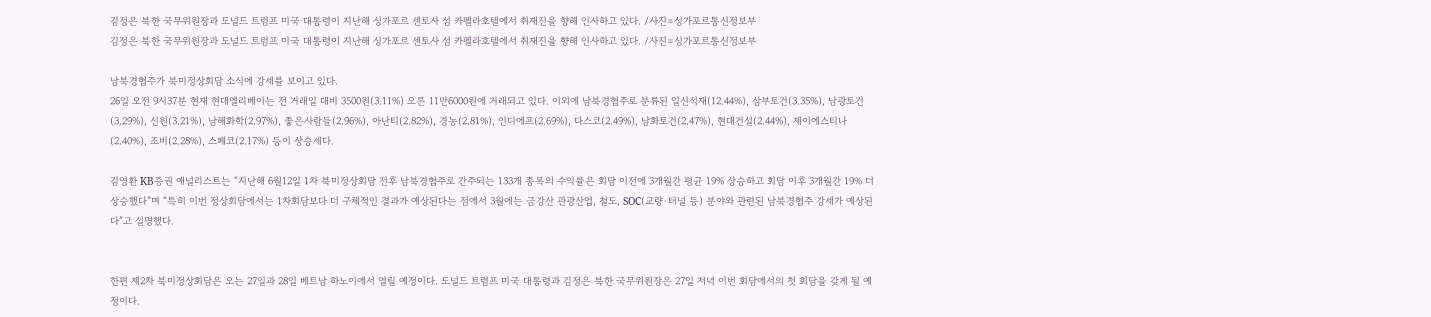김정은 북한 국무위원장과 도널드 트럼프 미국 대통령이 지난해 싱가포르 센토사 섬 카펠라호텔에서 취재진을 향해 인사하고 있다. /사진=싱가포르통신정보부
김정은 북한 국무위원장과 도널드 트럼프 미국 대통령이 지난해 싱가포르 센토사 섬 카펠라호텔에서 취재진을 향해 인사하고 있다. /사진=싱가포르통신정보부

남북경협주가 북미정상회담 소식에 강세를 보이고 있다.
26일 오전 9시37분 현재 현대엘리베이는 전 거래일 대비 3500원(3.11%) 오른 11만6000원에 거래되고 있다. 이외에 남북경협주로 분류된 일신석재(12.44%), 삼부토건(3.35%), 남광토건(3.29%), 신원(3.21%), 남해화학(2.97%), 좋은사람들(2.96%), 아난티(2.82%), 경농(2.81%), 인디에프(2.69%), 다스코(2.49%), 남화토건(2.47%), 현대건설(2.44%), 제이에스티나(2.40%), 조비(2.28%), 스페코(2.17%) 등이 상승세다.

김영환 KB증권 애널리스트는 “지난해 6월12일 1차 북미정상회담 전후 남북경협주로 간주되는 133개 종목의 수익률은 회담 이전에 3개월간 평균 19% 상승하고 회담 이후 3개월간 19% 더 상승했다”며 “특히 이번 정상회담에서는 1차회담보다 더 구체적인 결과가 예상된다는 점에서 3월에는 금강산 관광산업, 철도, SOC(교량·터널 등) 분야와 관련된 남북경협주 강세가 예상된다”고 설명했다.


한편 제2차 북미정상회담은 오는 27일과 28일 베트남 하노이에서 열릴 예정이다. 도널드 트럼프 미국 대통령과 김정은 북한 국무위원장은 27일 저녁 이번 회담에서의 첫 회담을 갖게 될 예정이다.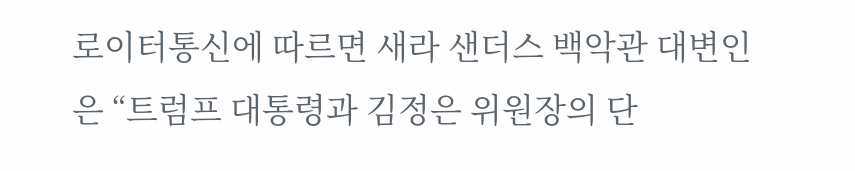로이터통신에 따르면 새라 샌더스 백악관 대변인은 “트럼프 대통령과 김정은 위원장의 단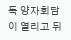독 양자회담이 열리고 뒤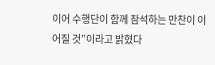이어 수행단이 함께 참석하는 만찬이 이어질 것”이라고 밝혔다